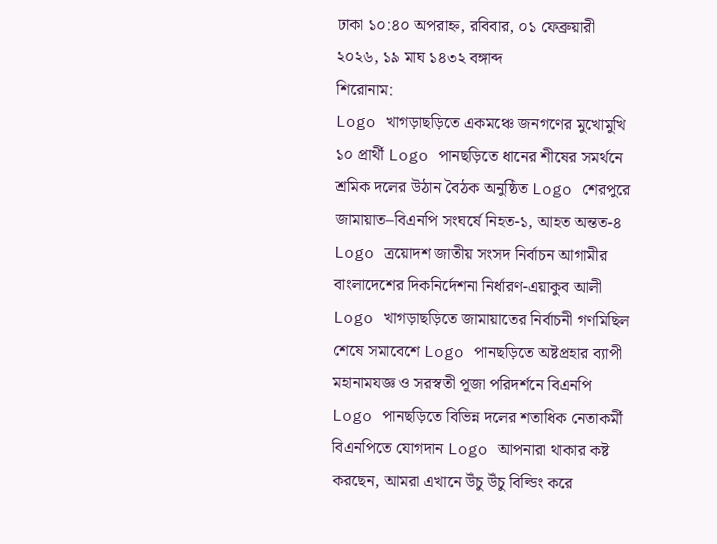ঢাকা ১০:৪০ অপরাহ্ন, রবিবার, ০১ ফেব্রুয়ারী ২০২৬, ১৯ মাঘ ১৪৩২ বঙ্গাব্দ
শিরোনাম:
Logo খাগড়াছড়িতে একমঞ্চে জনগণের মুখোমুখি ১০ প্রার্থী Logo পানছড়িতে ধানের শীষের সমর্থনে শ্রমিক দলের উঠান বৈঠক অনুষ্ঠিত Logo শেরপুরে জামায়াত–বিএনপি সংঘর্ষে নিহত-১, আহত অন্তত-৪ Logo ত্রয়োদশ জাতীয় সংসদ নির্বাচন আগামীর বাংলাদেশের দিকনির্দেশনা নির্ধারণ-এয়াকুব আলী Logo খাগড়াছড়িতে জামায়াতের নির্বাচনী গণমিছিল শেষে সমাবেশে Logo পানছড়িতে অষ্টপ্রহার ব্যাপী মহানামযজ্ঞ ও সরস্বতী পূজা পরিদর্শনে বিএনপি Logo পানছড়িতে বিভিন্ন দলের শতাধিক নেতাকর্মী বিএনপিতে যোগদান Logo আপনারা থাকার কষ্ট করছেন, আমরা এখানে উঁচু উঁচু বিল্ডিং করে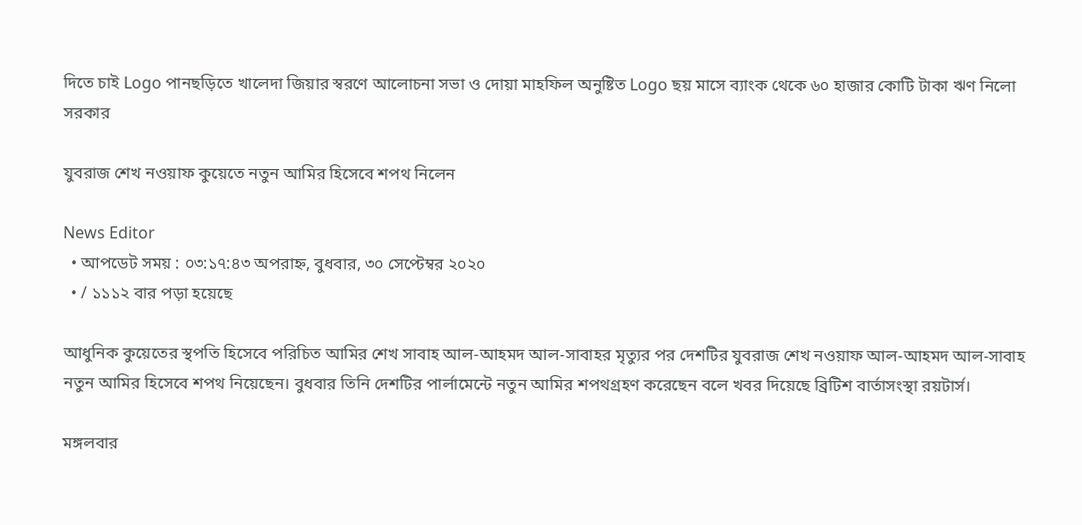দিতে চাই Logo পানছড়িতে খালেদা জিয়ার স্বরণে আলোচনা সভা ও দোয়া মাহফিল অনুষ্টিত Logo ছয় মাসে ব্যাংক থেকে ৬০ হাজার কোটি টাকা ঋণ নিলো সরকার

যুবরাজ শেখ নওয়াফ কুয়েতে নতুন আমির হিসেবে শপথ নিলেন

News Editor
  • আপডেট সময় : ০৩:১৭:৪৩ অপরাহ্ন, বুধবার, ৩০ সেপ্টেম্বর ২০২০
  • / ১১১২ বার পড়া হয়েছে

আধুনিক কুয়েতের স্থপতি হিসেবে পরিচিত আমির শেখ সাবাহ আল-আহমদ আল-সাবাহর মৃত্যুর পর দেশটির যুবরাজ শেখ নওয়াফ আল-আহমদ আল-সাবাহ নতুন আমির হিসেবে শপথ নিয়েছেন। বুধবার তিনি দেশটির পার্লামেন্টে নতুন আমির শপথগ্রহণ করেছেন বলে খবর দিয়েছে ব্রিটিশ বার্তাসংস্থা রয়টার্স।

মঙ্গলবার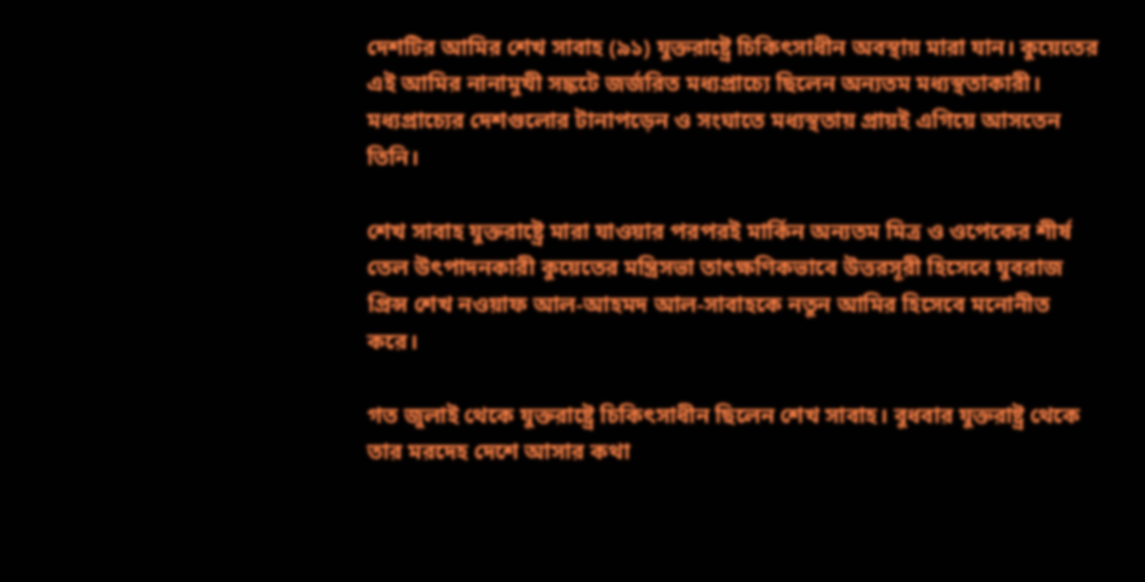দেশটির আমির শেখ সাবাহ (৯১) যুক্তরাষ্ট্রে চিকিৎসাধীন অবস্থায় মারা যান। কুয়েতের এই আমির নানামুখী সঙ্কটে জর্জরিত মধ্যপ্রাচ্যে ছিলেন অন্যতম মধ্যস্থতাকারী। মধ্যপ্রাচ্যের দেশগুলোর টানাপড়েন ও সংঘাতে মধ্যস্থতায় প্রায়ই এগিয়ে আসতেন তিনি।

শেখ সাবাহ যুক্তরাষ্ট্রে মারা যাওয়ার পরপরই মার্কিন অন্যতম মিত্র ও ওপেকের শীর্ষ তেল উৎপাদনকারী কুয়েতের মন্ত্রিসভা তাৎক্ষণিকভাবে উত্তরসূরী হিসেবে যুবরাজ প্রিন্স শেখ নওয়াফ আল-আহমদ আল-সাবাহকে নতুন আমির হিসেবে মনোনীত করে।

গত জুলাই থেকে যুক্তরাষ্ট্রে চিকিৎসাধীন ছিলেন শেখ সাবাহ। বুধবার যুক্তরাষ্ট্র থেকে তার মরদেহ দেশে আসার কথা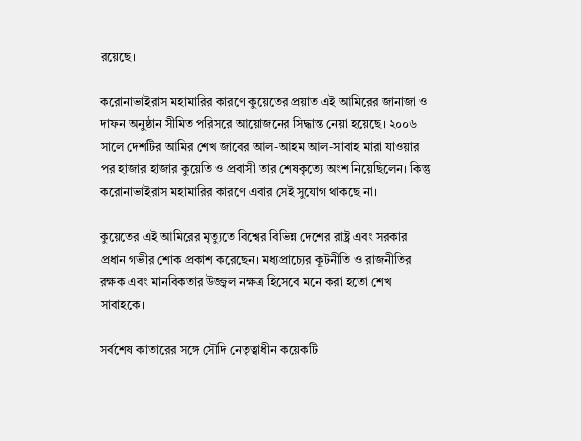রয়েছে।

করোনাভাইরাস মহামারির কারণে কুয়েতের প্রয়াত এই আমিরের জানাজা ও দাফন অনুষ্ঠান সীমিত পরিসরে আয়োজনের সিদ্ধান্ত নেয়া হয়েছে। ২০০৬ সালে দেশটির আমির শেখ জাবের আল-আহম আল-সাবাহ মারা যাওয়ার পর হাজার হাজার কুয়েতি ও প্রবাসী তার শেষকৃত্যে অংশ নিয়েছিলেন। কিন্তু করোনাভাইরাস মহামারির কারণে এবার সেই সুযোগ থাকছে না।

কুয়েতের এই আমিরের মৃত্যুতে বিশ্বের বিভিন্ন দেশের রাষ্ট্র এবং সরকার প্রধান গভীর শোক প্রকাশ করেছেন। মধ্যপ্রাচ্যের কূটনীতি ও রাজনীতির রক্ষক এবং মানবিকতার উজ্জ্বল নক্ষত্র হিসেবে মনে করা হতো শেখ সাবাহকে।

সর্বশেষ কাতারের সঙ্গে সৌদি নেতৃত্বাধীন কয়েকটি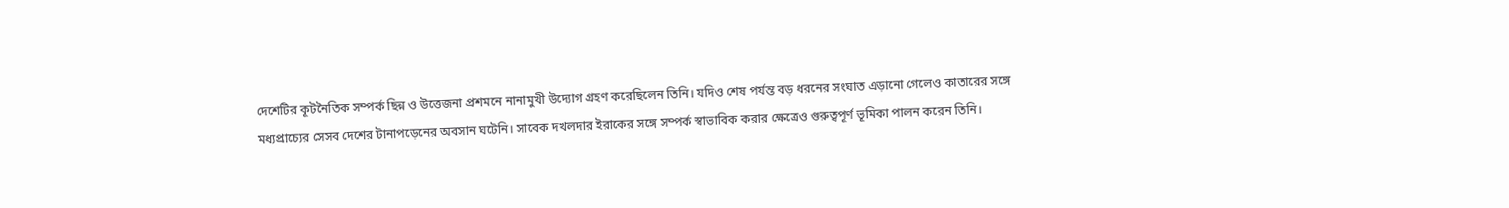দেশেটির কূটনৈতিক সম্পর্ক ছিন্ন ও উত্তেজনা প্রশমনে নানামুখী উদ্যোগ গ্রহণ করেছিলেন তিনি। যদিও শেষ পর্যন্ত বড় ধরনের সংঘাত এড়ানো গেলেও কাতারের সঙ্গে মধ্যপ্রাচ্যের সেসব দেশের টানাপড়েনের অবসান ঘটেনি। সাবেক দখলদার ইরাকের সঙ্গে সম্পর্ক স্বাভাবিক করার ক্ষেত্রেও গুরুত্বপূর্ণ ভূমিকা পালন করেন তিনি।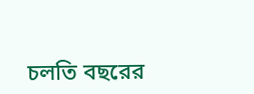চলতি বছরের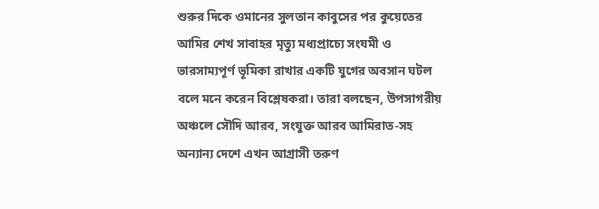শুরুর দিকে ওমানের সুলতান কাবুসের পর কুয়েতের আমির শেখ সাবাহর মৃত্যু মধ্যপ্রাচ্যে সংযমী ও ভারসাম্যপূর্ণ ভূমিকা রাখার একটি যুগের অবসান ঘটল বলে মনে করেন বিশ্লেষকরা। তারা বলছেন, উপসাগরীয় অঞ্চলে সৌদি আরব, সংযুক্ত আরব আমিরাত-সহ অন্যান্য দেশে এখন আগ্রাসী তরুণ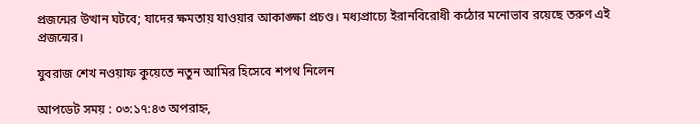প্রজন্মের উত্থান ঘটবে; যাদের ক্ষমতায় যাওয়ার আকাঙ্ক্ষা প্রচণ্ড। মধ্যপ্রাচ্যে ইরানবিরোধী কঠোর মনোভাব রয়েছে তরুণ এই প্রজন্মের।

যুবরাজ শেখ নওয়াফ কুয়েতে নতুন আমির হিসেবে শপথ নিলেন

আপডেট সময় : ০৩:১৭:৪৩ অপরাহ্ন,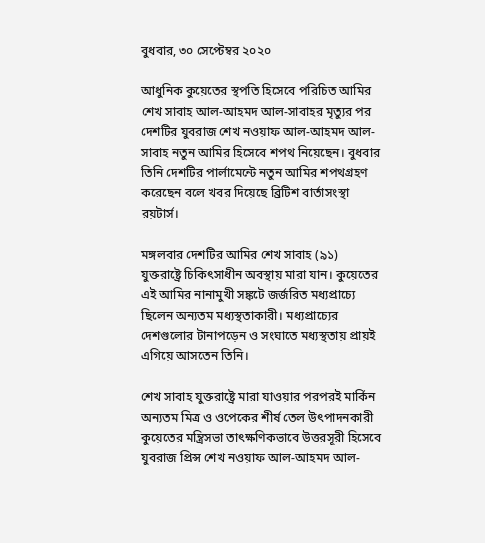বুধবার, ৩০ সেপ্টেম্বর ২০২০

আধুনিক কুয়েতের স্থপতি হিসেবে পরিচিত আমির শেখ সাবাহ আল-আহমদ আল-সাবাহর মৃত্যুর পর দেশটির যুবরাজ শেখ নওয়াফ আল-আহমদ আল-সাবাহ নতুন আমির হিসেবে শপথ নিয়েছেন। বুধবার তিনি দেশটির পার্লামেন্টে নতুন আমির শপথগ্রহণ করেছেন বলে খবর দিয়েছে ব্রিটিশ বার্তাসংস্থা রয়টার্স।

মঙ্গলবার দেশটির আমির শেখ সাবাহ (৯১) যুক্তরাষ্ট্রে চিকিৎসাধীন অবস্থায় মারা যান। কুয়েতের এই আমির নানামুখী সঙ্কটে জর্জরিত মধ্যপ্রাচ্যে ছিলেন অন্যতম মধ্যস্থতাকারী। মধ্যপ্রাচ্যের দেশগুলোর টানাপড়েন ও সংঘাতে মধ্যস্থতায় প্রায়ই এগিয়ে আসতেন তিনি।

শেখ সাবাহ যুক্তরাষ্ট্রে মারা যাওয়ার পরপরই মার্কিন অন্যতম মিত্র ও ওপেকের শীর্ষ তেল উৎপাদনকারী কুয়েতের মন্ত্রিসভা তাৎক্ষণিকভাবে উত্তরসূরী হিসেবে যুবরাজ প্রিন্স শেখ নওয়াফ আল-আহমদ আল-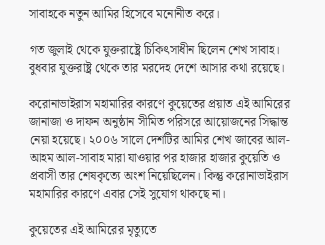সাবাহকে নতুন আমির হিসেবে মনোনীত করে।

গত জুলাই থেকে যুক্তরাষ্ট্রে চিকিৎসাধীন ছিলেন শেখ সাবাহ। বুধবার যুক্তরাষ্ট্র থেকে তার মরদেহ দেশে আসার কথা রয়েছে।

করোনাভাইরাস মহামারির কারণে কুয়েতের প্রয়াত এই আমিরের জানাজা ও দাফন অনুষ্ঠান সীমিত পরিসরে আয়োজনের সিদ্ধান্ত নেয়া হয়েছে। ২০০৬ সালে দেশটির আমির শেখ জাবের আল-আহম আল-সাবাহ মারা যাওয়ার পর হাজার হাজার কুয়েতি ও প্রবাসী তার শেষকৃত্যে অংশ নিয়েছিলেন। কিন্তু করোনাভাইরাস মহামারির কারণে এবার সেই সুযোগ থাকছে না।

কুয়েতের এই আমিরের মৃত্যুতে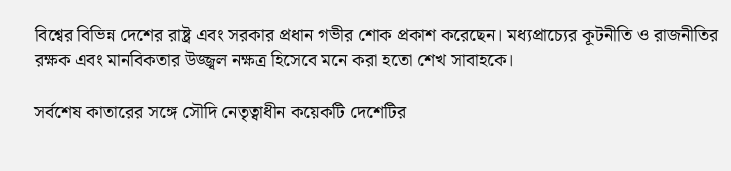বিশ্বের বিভিন্ন দেশের রাষ্ট্র এবং সরকার প্রধান গভীর শোক প্রকাশ করেছেন। মধ্যপ্রাচ্যের কূটনীতি ও রাজনীতির রক্ষক এবং মানবিকতার উজ্জ্বল নক্ষত্র হিসেবে মনে করা হতো শেখ সাবাহকে।

সর্বশেষ কাতারের সঙ্গে সৌদি নেতৃত্বাধীন কয়েকটি দেশেটির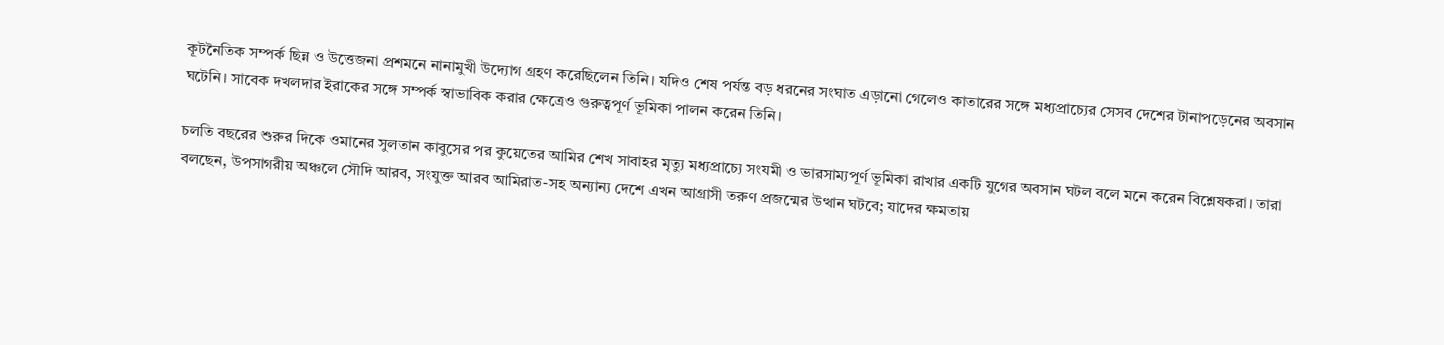কূটনৈতিক সম্পর্ক ছিন্ন ও উত্তেজনা প্রশমনে নানামুখী উদ্যোগ গ্রহণ করেছিলেন তিনি। যদিও শেষ পর্যন্ত বড় ধরনের সংঘাত এড়ানো গেলেও কাতারের সঙ্গে মধ্যপ্রাচ্যের সেসব দেশের টানাপড়েনের অবসান ঘটেনি। সাবেক দখলদার ইরাকের সঙ্গে সম্পর্ক স্বাভাবিক করার ক্ষেত্রেও গুরুত্বপূর্ণ ভূমিকা পালন করেন তিনি।

চলতি বছরের শুরুর দিকে ওমানের সুলতান কাবুসের পর কুয়েতের আমির শেখ সাবাহর মৃত্যু মধ্যপ্রাচ্যে সংযমী ও ভারসাম্যপূর্ণ ভূমিকা রাখার একটি যুগের অবসান ঘটল বলে মনে করেন বিশ্লেষকরা। তারা বলছেন, উপসাগরীয় অঞ্চলে সৌদি আরব, সংযুক্ত আরব আমিরাত-সহ অন্যান্য দেশে এখন আগ্রাসী তরুণ প্রজন্মের উত্থান ঘটবে; যাদের ক্ষমতায়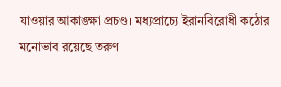যাওয়ার আকাঙ্ক্ষা প্রচণ্ড। মধ্যপ্রাচ্যে ইরানবিরোধী কঠোর মনোভাব রয়েছে তরুণ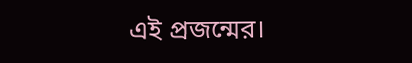এই প্রজন্মের।